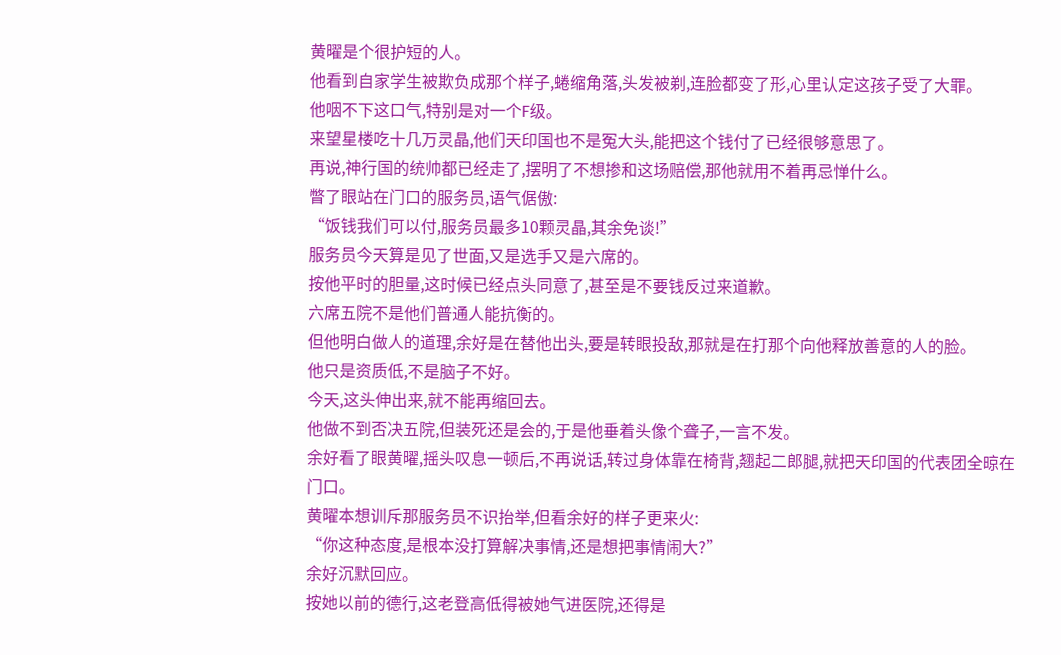黄曜是个很护短的人。
他看到自家学生被欺负成那个样子,蜷缩角落,头发被剃,连脸都变了形,心里认定这孩子受了大罪。
他咽不下这口气,特别是对一个F级。
来望星楼吃十几万灵晶,他们天印国也不是冤大头,能把这个钱付了已经很够意思了。
再说,神行国的统帅都已经走了,摆明了不想掺和这场赔偿,那他就用不着再忌惮什么。
瞥了眼站在门口的服务员,语气倨傲:
“饭钱我们可以付,服务员最多10颗灵晶,其余免谈!”
服务员今天算是见了世面,又是选手又是六席的。
按他平时的胆量,这时候已经点头同意了,甚至是不要钱反过来道歉。
六席五院不是他们普通人能抗衡的。
但他明白做人的道理,余好是在替他出头,要是转眼投敌,那就是在打那个向他释放善意的人的脸。
他只是资质低,不是脑子不好。
今天,这头伸出来,就不能再缩回去。
他做不到否决五院,但装死还是会的,于是他垂着头像个聋子,一言不发。
余好看了眼黄曜,摇头叹息一顿后,不再说话,转过身体靠在椅背,翘起二郎腿,就把天印国的代表团全晾在门口。
黄曜本想训斥那服务员不识抬举,但看余好的样子更来火:
“你这种态度,是根本没打算解决事情,还是想把事情闹大?”
余好沉默回应。
按她以前的德行,这老登高低得被她气进医院,还得是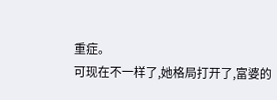重症。
可现在不一样了,她格局打开了,富婆的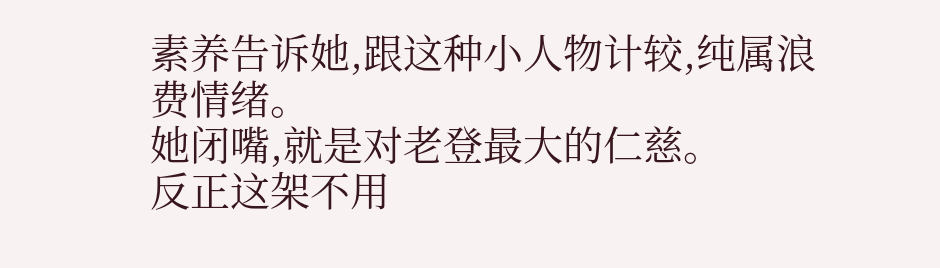素养告诉她,跟这种小人物计较,纯属浪费情绪。
她闭嘴,就是对老登最大的仁慈。
反正这架不用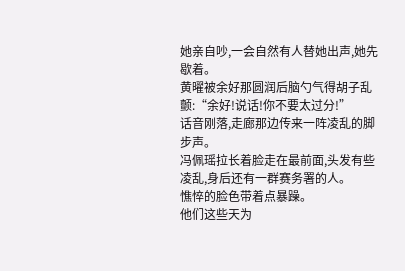她亲自吵,一会自然有人替她出声,她先歇着。
黄曜被余好那圆润后脑勺气得胡子乱颤:“余好!说话!你不要太过分!”
话音刚落,走廊那边传来一阵凌乱的脚步声。
冯佩瑶拉长着脸走在最前面,头发有些凌乱,身后还有一群赛务署的人。
憔悴的脸色带着点暴躁。
他们这些天为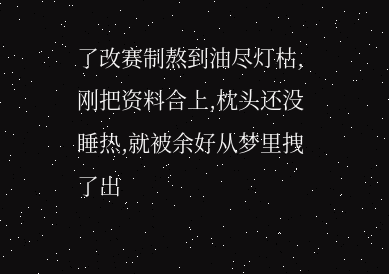了改赛制熬到油尽灯枯,刚把资料合上,枕头还没睡热,就被余好从梦里拽了出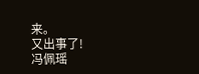来。
又出事了!
冯佩瑶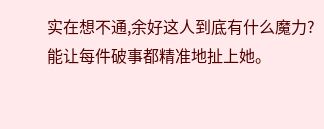实在想不通,余好这人到底有什么魔力?能让每件破事都精准地扯上她。